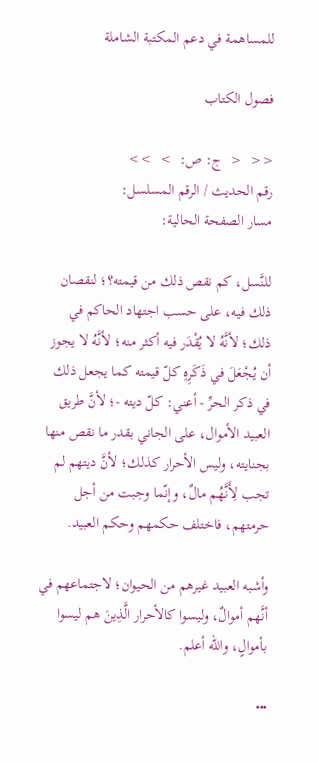للمساهمة في دعم المكتبة الشاملة

فصول الكتاب

<<  <  ج: ص:  >  >>
رقم الحديث / الرقم المسلسل:
مسار الصفحة الحالية:

للنَّسل، كم نقص ذلك من قيمته؟؛ لنقصان ذلك فيه، على حسب اجتهاد الحاكم في ذلك؛ لأنَّهُ لا يُقْدَر فيه أكثر منه؛ لأنَّهُ لا يجوز أن يُجْعَلَ في ذَكَرِهِ كلّ قيمته كما يجعل ذلك في ذكر الحرِّ - أعني: كلّ ديته -؛ لأنَّ طريق العبيد الأموال، على الجاني بقدر ما نقص منها بجنايته، وليس الأحرار كذلك؛ لأنَّ ديتهم لم تجب لِأَنَّهُم مالٌ، وإنّما وجبت من أجل حرمتهم، فاختلف حكمهم وحكم العبيد.

وأشبه العبيد غيرهم من الحيوان؛ لاجتماعهم في أنَّهم أموالٌ، وليسوا كالأحرار الَّذِينَ هم ليسوا بأموالٍ، والله أعلم.

•••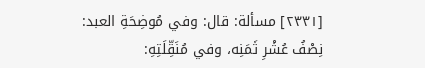[٢٣٣١] مسألة: قال: وفي مُوضِحَةِ العبد: نِصْفُ عُشْرِ ثَمَنِه، وفي مُنَقِّلَتِهِ: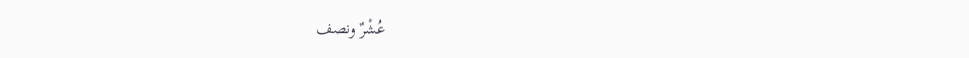عُشْرٌ ونصف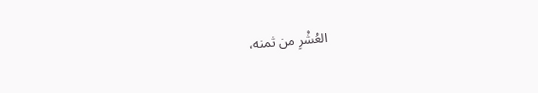العُشْرِ من ثمنه،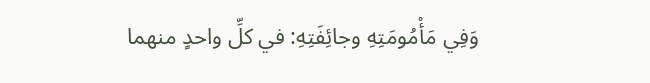وَفِي مَأْمُومَتِهِ وجائِفَتِهِ: في كلِّ واحدٍ منهما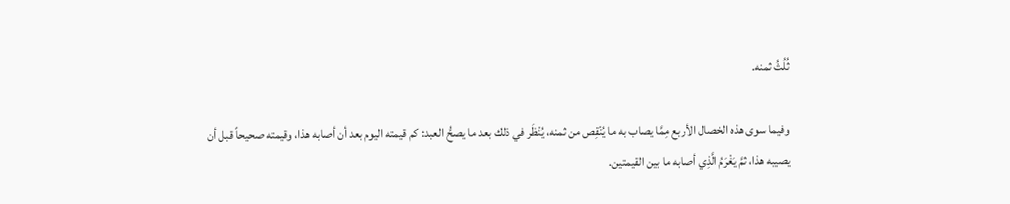ثُلُثُ ثمنه.

وفيما سوى هذه الخصال الأربع مِمَّا يصاب به ما يُنْقِص من ثمنه، يُنْظَر في ذلك بعد ما يصحُّ العبد: كم قيمته اليوم بعد أن أصابه هذا، وقيمته صحيحاً قبل أن يصيبه هذا، ثمَّ يَغْرَمُ الَّذِي أصابه ما بين القيمتين.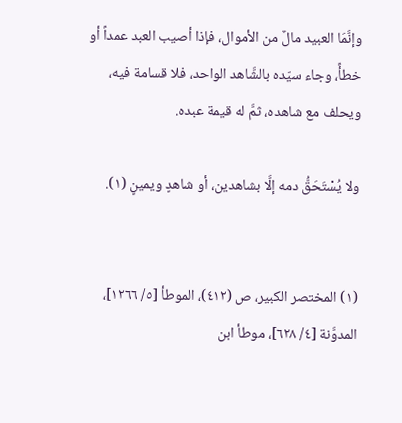وإنَّمَا العبيد مالٌ من الأموال، فإذا أصيب العبد عمداً أو خطأً، وجاء سيّده بالشَّاهد الواحد، فلا قسامة فيه، ويحلف مع شاهده، ثمَّ له قيمة عبده.

ولا يُسْتَحَقُّ دمه إلَّا بشاهدين، أو شاهدٍ ويمينٍ (١).


(١) المختصر الكبير، ص (٤١٢)، الموطأ [٥/ ١٢٦٦]، المدوَّنة [٤/ ٦٢٨]، موطأ ابن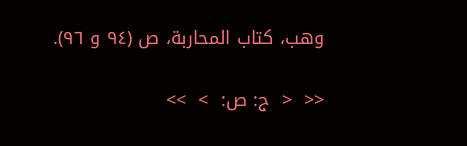وهب، كتاب المحاربة، ص (٩٤ و ٩٦).

<<  <  ج: ص:  >  >>